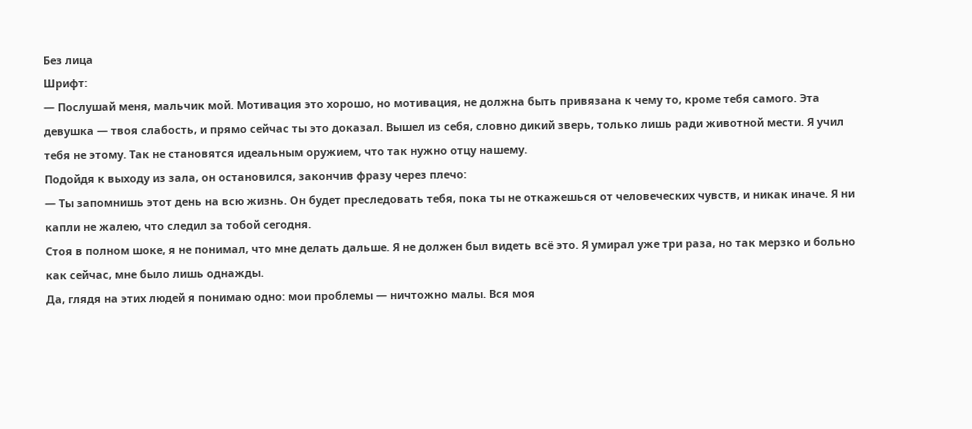Без лица
Шрифт:
— Послушай меня, мальчик мой. Мотивация это хорошо, но мотивация, не должна быть привязана к чему то, кроме тебя самого. Эта девушка — твоя слабость, и прямо сейчас ты это доказал. Вышел из себя, словно дикий зверь, только лишь ради животной мести. Я учил тебя не этому. Так не становятся идеальным оружием, что так нужно отцу нашему.
Подойдя к выходу из зала, он остановился, закончив фразу через плечо:
— Ты запомнишь этот день на всю жизнь. Он будет преследовать тебя, пока ты не откажешься от человеческих чувств, и никак иначе. Я ни капли не жалею, что следил за тобой сегодня.
Стоя в полном шоке, я не понимал, что мне делать дальше. Я не должен был видеть всё это. Я умирал уже три раза, но так мерзко и больно как сейчас, мне было лишь однажды.
Да, глядя на этих людей я понимаю одно: мои проблемы — ничтожно малы. Вся моя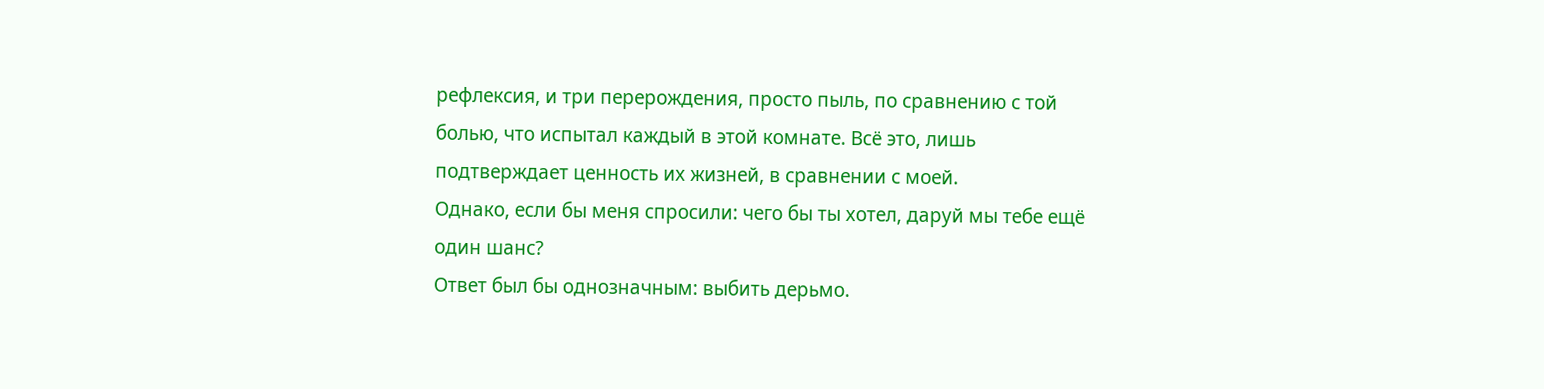рефлексия, и три перерождения, просто пыль, по сравнению с той болью, что испытал каждый в этой комнате. Всё это, лишь подтверждает ценность их жизней, в сравнении с моей.
Однако, если бы меня спросили: чего бы ты хотел, даруй мы тебе ещё один шанс?
Ответ был бы однозначным: выбить дерьмо.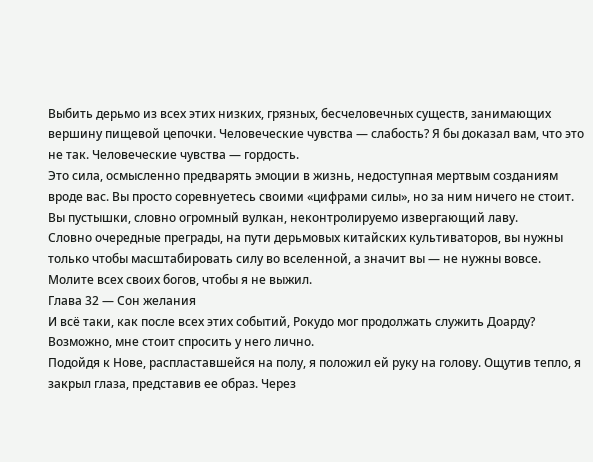Выбить дерьмо из всех этих низких, грязных, бесчеловечных существ, занимающих вершину пищевой цепочки. Человеческие чувства — слабость? Я бы доказал вам, что это не так. Человеческие чувства — гордость.
Это сила, осмысленно предварять эмоции в жизнь, недоступная мертвым созданиям вроде вас. Вы просто соревнуетесь своими «цифрами силы», но за ним ничего не стоит. Вы пустышки, словно огромный вулкан, неконтролируемо извергающий лаву.
Словно очередные преграды, на пути дерьмовых китайских культиваторов, вы нужны только чтобы масштабировать силу во вселенной, а значит вы — не нужны вовсе.
Молите всех своих богов, чтобы я не выжил.
Глава 32 — Сон желания
И всё таки, как после всех этих событий, Рокудо мог продолжать служить Доарду? Возможно, мне стоит спросить у него лично.
Подойдя к Нове, распластавшейся на полу, я положил ей руку на голову. Ощутив тепло, я закрыл глаза, представив ее образ. Через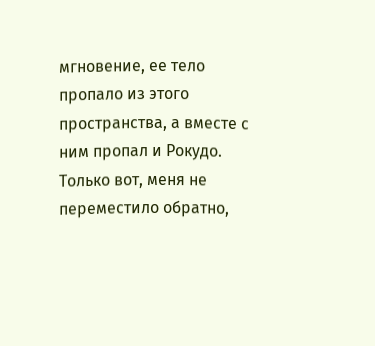мгновение, ее тело пропало из этого пространства, а вместе с ним пропал и Рокудо.
Только вот, меня не переместило обратно,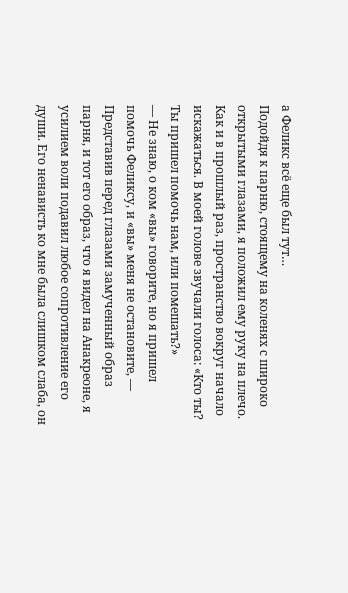а Феликс всё еще был тут…
Подойдя к парню, стоящему на коленях с широко открытыми глазами, я положил ему руку на плечо. Как и в прошлый раз, пространство вокруг начало искажаться. В моей голове звучали голоса: «Кто ты? Ты пришел помочь нам, или помешать?»
— Не знаю, о ком «вы» говорите, но я пришел помочь Феликсу, и «вы» меня не остановите, — Представив перед глазами замученный образ парня, и тот его образ, что я видел на Анакреоне, я усилием воли подавил любое сопротивление его души. Его ненависть ко мне была слишком слаба, он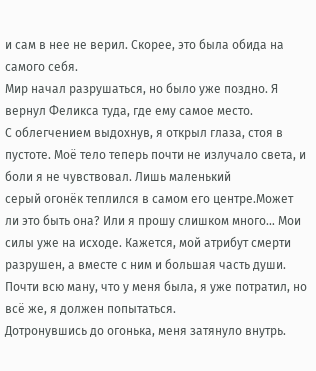и сам в нее не верил. Скорее, это была обида на самого себя.
Мир начал разрушаться, но было уже поздно. Я вернул Феликса туда, где ему самое место.
С облегчением выдохнув, я открыл глаза, стоя в пустоте. Моё тело теперь почти не излучало света, и боли я не чувствовал. Лишь маленький
серый огонёк теплился в самом его центре.Может ли это быть она? Или я прошу слишком много… Мои силы уже на исходе. Кажется, мой атрибут смерти разрушен, а вместе с ним и большая часть души. Почти всю ману, что у меня была, я уже потратил, но всё же, я должен попытаться.
Дотронувшись до огонька, меня затянуло внутрь.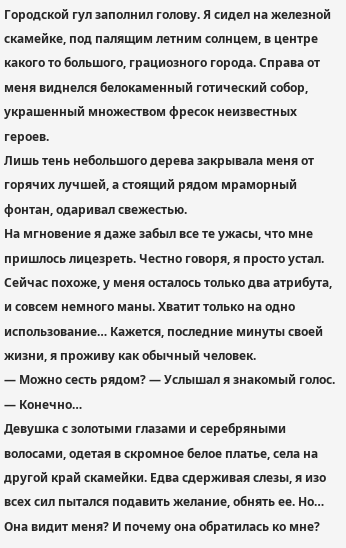Городской гул заполнил голову. Я сидел на железной скамейке, под палящим летним солнцем, в центре какого то большого, грациозного города. Справа от меня виднелся белокаменный готический собор, украшенный множеством фресок неизвестных героев.
Лишь тень небольшого дерева закрывала меня от горячих лучшей, а стоящий рядом мраморный фонтан, одаривал свежестью.
На мгновение я даже забыл все те ужасы, что мне пришлось лицезреть. Честно говоря, я просто устал. Сейчас похоже, у меня осталось только два атрибута, и совсем немного маны. Хватит только на одно использование… Кажется, последние минуты своей жизни, я проживу как обычный человек.
— Можно сесть рядом? — Услышал я знакомый голос.
— Конечно…
Девушка с золотыми глазами и серебряными волосами, одетая в скромное белое платье, села на другой край скамейки. Едва сдерживая слезы, я изо всех сил пытался подавить желание, обнять ее. Но… Она видит меня? И почему она обратилась ко мне?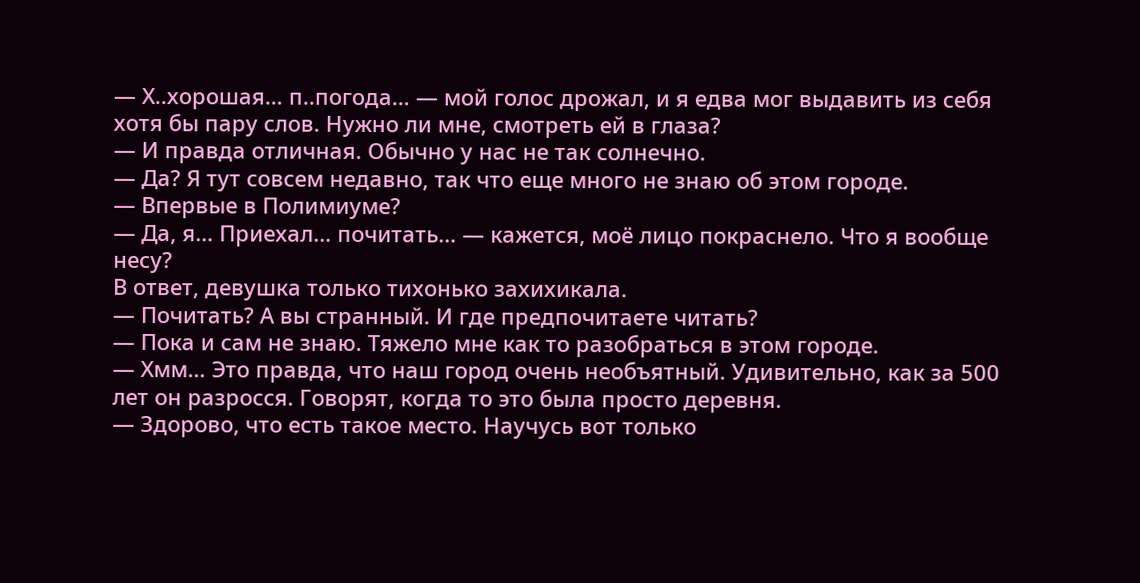— Х..хорошая… п..погода… — мой голос дрожал, и я едва мог выдавить из себя хотя бы пару слов. Нужно ли мне, смотреть ей в глаза?
— И правда отличная. Обычно у нас не так солнечно.
— Да? Я тут совсем недавно, так что еще много не знаю об этом городе.
— Впервые в Полимиуме?
— Да, я… Приехал… почитать… — кажется, моё лицо покраснело. Что я вообще несу?
В ответ, девушка только тихонько захихикала.
— Почитать? А вы странный. И где предпочитаете читать?
— Пока и сам не знаю. Тяжело мне как то разобраться в этом городе.
— Хмм… Это правда, что наш город очень необъятный. Удивительно, как за 500 лет он разросся. Говорят, когда то это была просто деревня.
— Здорово, что есть такое место. Научусь вот только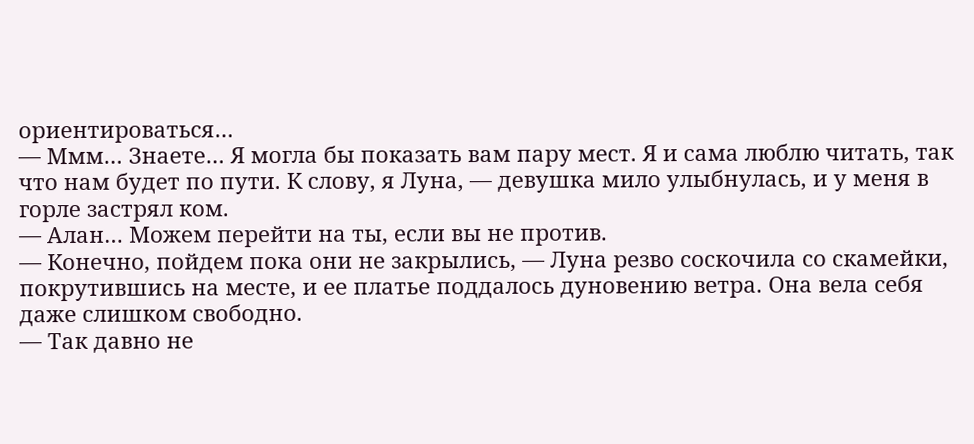ориентироваться…
— Ммм… Знаете… Я могла бы показать вам пару мест. Я и сама люблю читать, так что нам будет по пути. К слову, я Луна, — девушка мило улыбнулась, и у меня в горле застрял ком.
— Алан… Можем перейти на ты, если вы не против.
— Конечно, пойдем пока они не закрылись, — Луна резво соскочила со скамейки, покрутившись на месте, и ее платье поддалось дуновению ветра. Она вела себя даже слишком свободно.
— Так давно не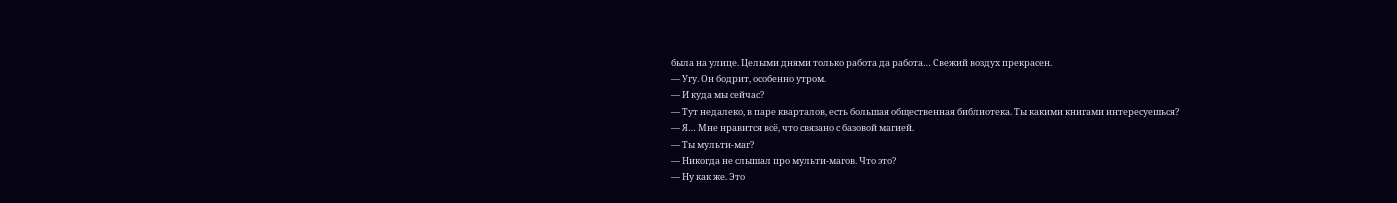была на улице. Целыми днями только работа да работа… Свежий воздух прекрасен.
— Угу. Он бодрит, особенно утром.
— И куда мы сейчас?
— Тут недалеко, в паре кварталов, есть большая общественная библиотека. Ты какими книгами интересуешься?
— Я… Мне нравится всё, что связано с базовой магией.
— Ты мульти-маг?
— Никогда не слышал про мульти-магов. Что это?
— Ну как же. Это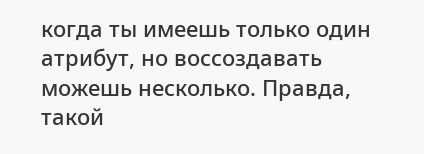когда ты имеешь только один атрибут, но воссоздавать можешь несколько. Правда, такой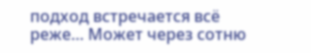подход встречается всё реже… Может через сотню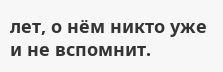лет, о нём никто уже и не вспомнит.